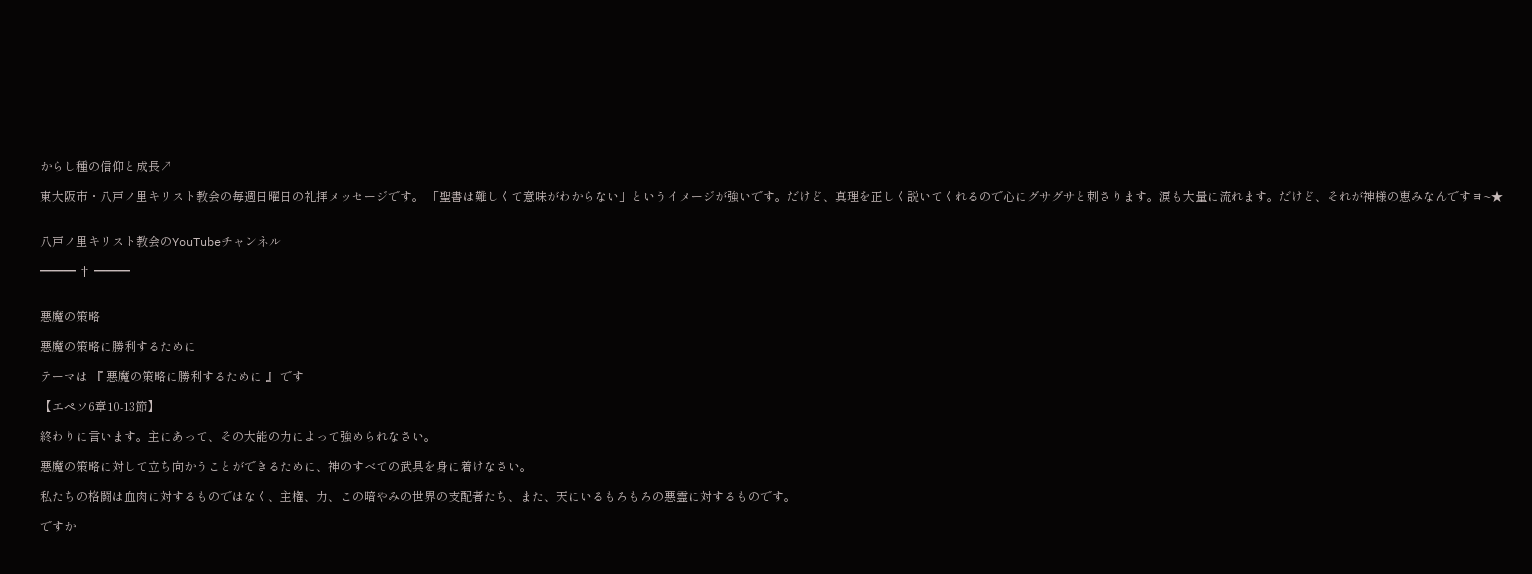からし種の信仰と成長↗

東大阪市・八戸ノ里キリスト教会の毎週日曜日の礼拝メッセージです。 「聖書は難しくて意味がわからない」というイメージが強いです。だけど、真理を正しく説いてくれるので心にグサグサと刺さります。涙も大量に流れます。だけど、それが神様の恵みなんですヨ~★


八戸ノ里キリスト教会のYouTubeチャンネル

━━━ † ━━━


悪魔の策略

悪魔の策略に勝利するために

テーマは 『 悪魔の策略に勝利するために 』 です

【エペソ6章10-13節】

終わりに言います。主にあって、その大能の力によって強められなさい。

悪魔の策略に対して立ち向かうことができるために、神のすべての武具を身に着けなさい。

私たちの格闘は血肉に対するものではなく、主権、力、この暗やみの世界の支配者たち、また、天にいるもろもろの悪霊に対するものです。

ですか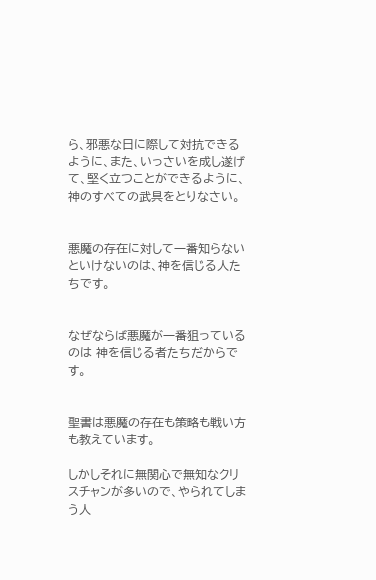ら、邪悪な日に際して対抗できるように、また、いっさいを成し遂げて、堅く立つことができるように、神のすべての武具をとりなさい。


悪魔の存在に対して一番知らないといけないのは、神を信じる人たちです。


なぜならば悪魔が一番狙っているのは 神を信じる者たちだからです。


聖書は悪魔の存在も策略も戦い方も教えています。

しかしそれに無関心で無知なクリスチャンが多いので、やられてしまう人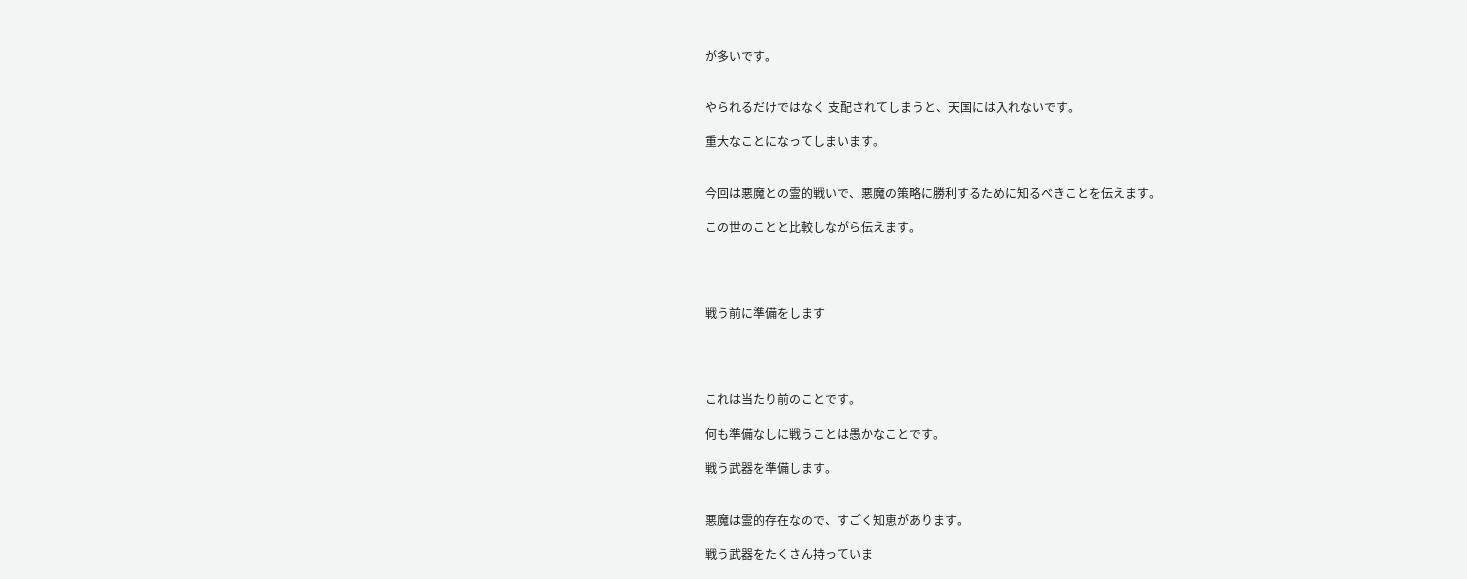が多いです。


やられるだけではなく 支配されてしまうと、天国には入れないです。

重大なことになってしまいます。


今回は悪魔との霊的戦いで、悪魔の策略に勝利するために知るべきことを伝えます。

この世のことと比較しながら伝えます。




戦う前に準備をします




これは当たり前のことです。

何も準備なしに戦うことは愚かなことです。

戦う武器を準備します。


悪魔は霊的存在なので、すごく知恵があります。

戦う武器をたくさん持っていま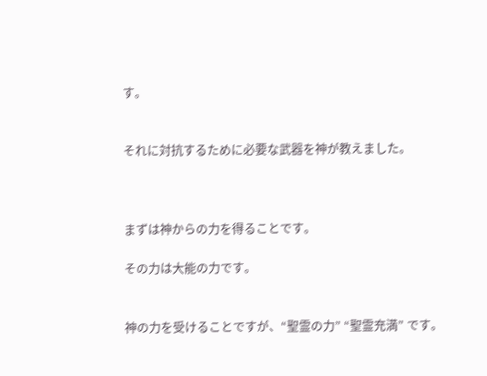す。


それに対抗するために必要な武器を神が教えました。



まずは神からの力を得ることです。

その力は大能の力です。


神の力を受けることですが、“聖霊の力” “聖霊充満” です。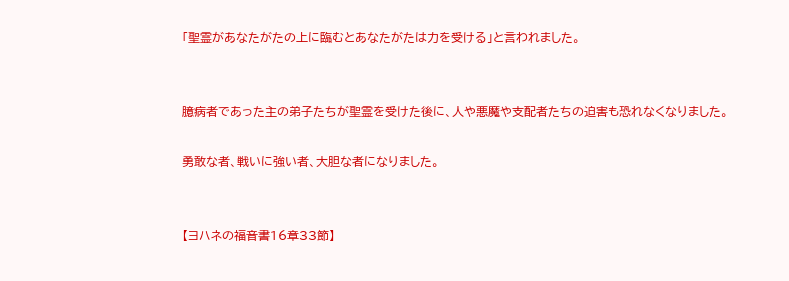「聖霊があなたがたの上に臨むとあなたがたは力を受ける」と言われました。


臆病者であった主の弟子たちが聖霊を受けた後に、人や悪魔や支配者たちの迫害も恐れなくなりました。

勇敢な者、戦いに強い者、大胆な者になりました。


【ヨハネの福音書16章33節】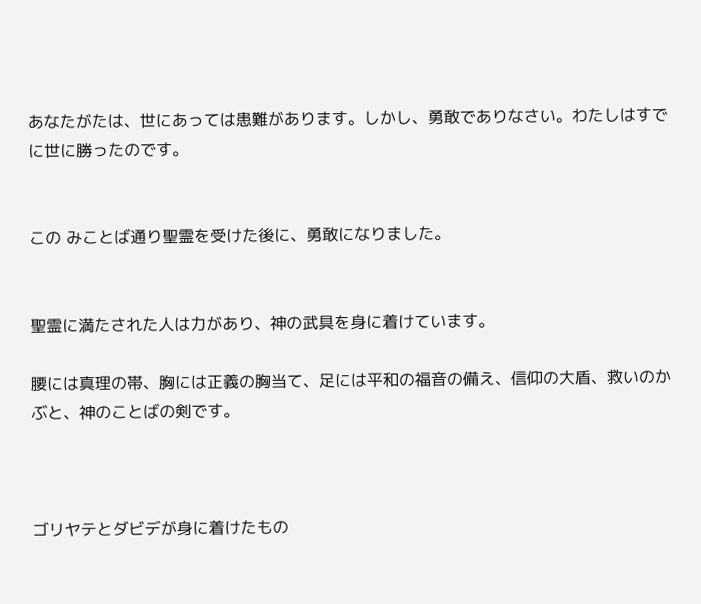あなたがたは、世にあっては患難があります。しかし、勇敢でありなさい。わたしはすでに世に勝ったのです。


この みことば通り聖霊を受けた後に、勇敢になりました。


聖霊に満たされた人は力があり、神の武具を身に着けています。

腰には真理の帯、胸には正義の胸当て、足には平和の福音の備え、信仰の大盾、救いのかぶと、神のことばの剣です。



ゴリヤテとダビデが身に着けたもの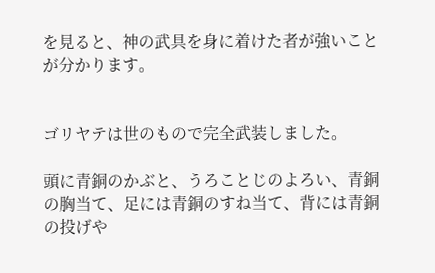を見ると、神の武具を身に着けた者が強いことが分かります。


ゴリヤテは世のもので完全武装しました。

頭に青銅のかぶと、うろことじのよろい、青銅の胸当て、足には青銅のすね当て、背には青銅の投げや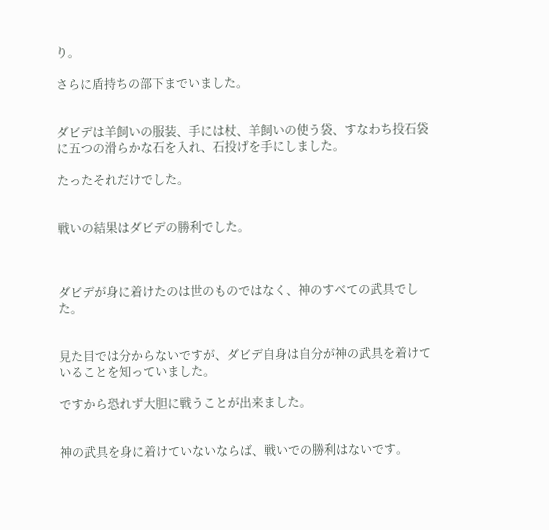り。

さらに盾持ちの部下までいました。


ダビデは羊飼いの服装、手には杖、羊飼いの使う袋、すなわち投石袋に五つの滑らかな石を入れ、石投げを手にしました。

たったそれだけでした。


戦いの結果はダビデの勝利でした。



ダビデが身に着けたのは世のものではなく、神のすべての武具でした。


見た目では分からないですが、ダビデ自身は自分が神の武具を着けていることを知っていました。

ですから恐れず大胆に戦うことが出来ました。


神の武具を身に着けていないならば、戦いでの勝利はないです。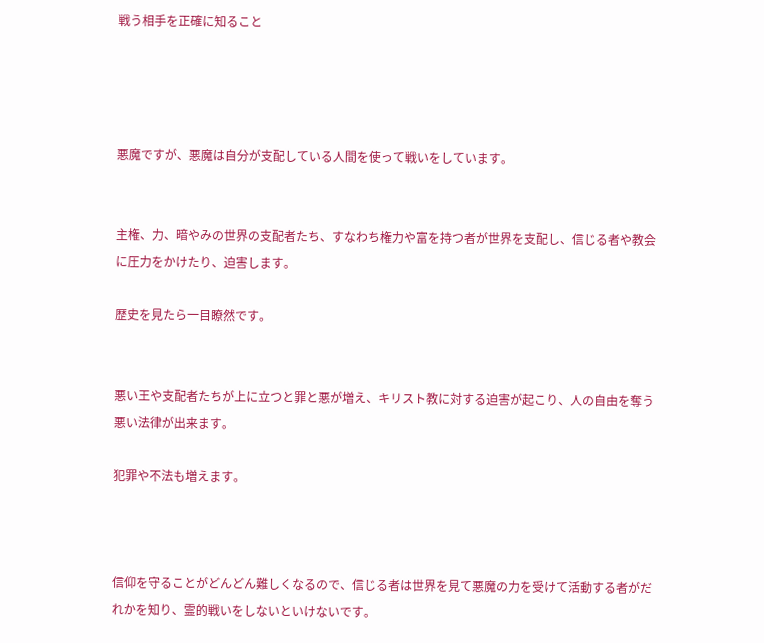戦う相手を正確に知ること




悪魔ですが、悪魔は自分が支配している人間を使って戦いをしています。


主権、力、暗やみの世界の支配者たち、すなわち権力や富を持つ者が世界を支配し、信じる者や教会に圧力をかけたり、迫害します。

歴史を見たら一目瞭然です。


悪い王や支配者たちが上に立つと罪と悪が増え、キリスト教に対する迫害が起こり、人の自由を奪う悪い法律が出来ます。

犯罪や不法も増えます。



信仰を守ることがどんどん難しくなるので、信じる者は世界を見て悪魔の力を受けて活動する者がだれかを知り、霊的戦いをしないといけないです。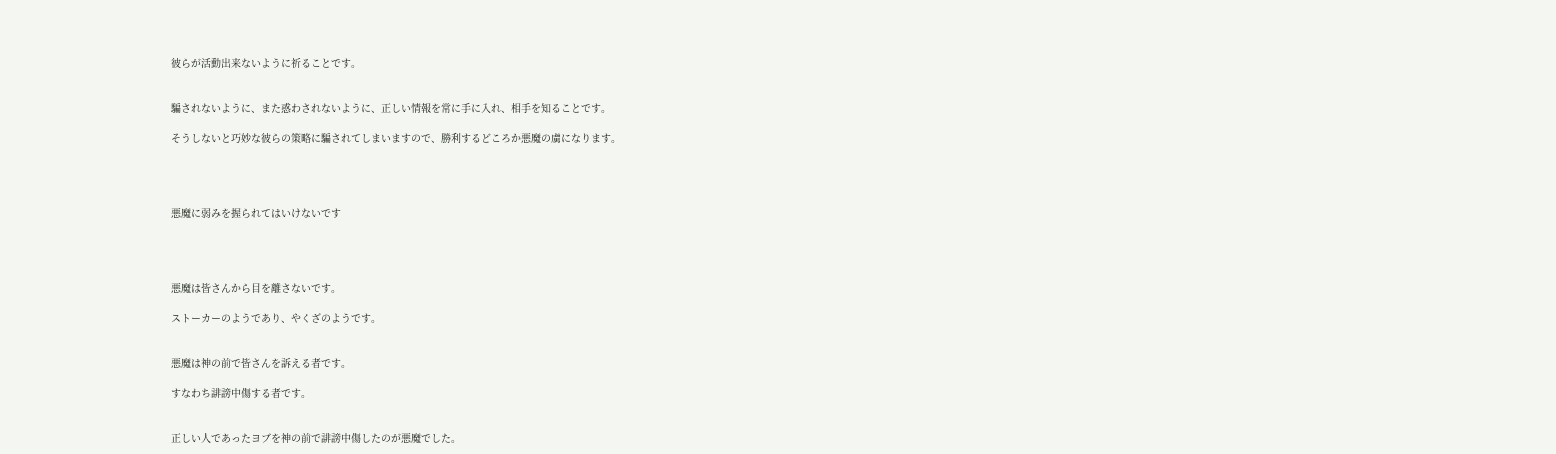彼らが活動出来ないように祈ることです。


騙されないように、また惑わされないように、正しい情報を常に手に入れ、相手を知ることです。

そうしないと巧妙な彼らの策略に騙されてしまいますので、勝利するどころか悪魔の虜になります。




悪魔に弱みを握られてはいけないです




悪魔は皆さんから目を離さないです。

ストーカーのようであり、やくざのようです。


悪魔は神の前で皆さんを訴える者です。

すなわち誹謗中傷する者です。


正しい人であったヨブを神の前で誹謗中傷したのが悪魔でした。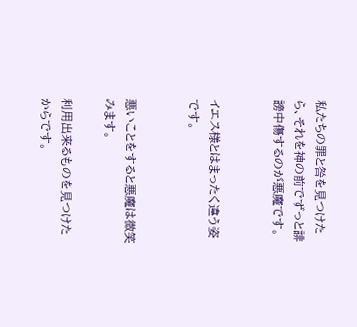私たちの罪と咎を見つけたら、それを神の前でずっと誹謗中傷するのが悪魔です。


イエス様とはまったく違う姿です。


悪いことをすると悪魔は微笑みます。

利用出来るものを見つけたからです。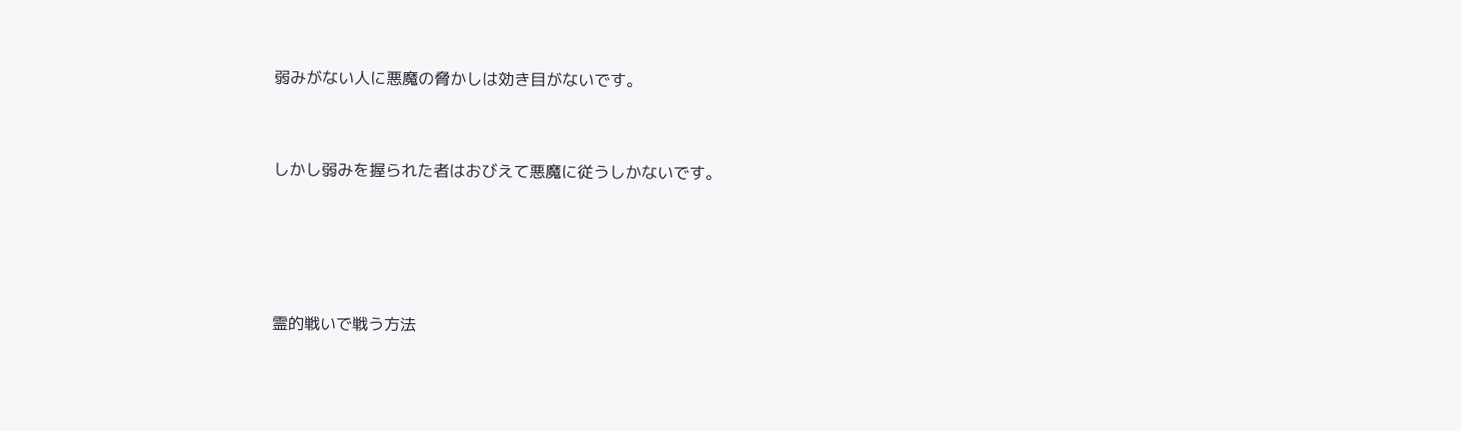弱みがない人に悪魔の脅かしは効き目がないです。


しかし弱みを握られた者はおびえて悪魔に従うしかないです。




霊的戦いで戦う方法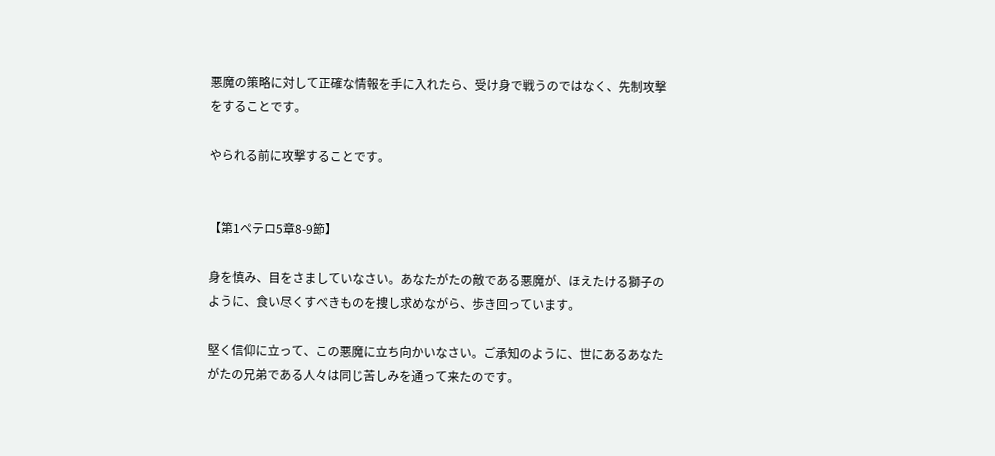悪魔の策略に対して正確な情報を手に入れたら、受け身で戦うのではなく、先制攻撃をすることです。

やられる前に攻撃することです。


【第1ペテロ5章8-9節】

身を慎み、目をさましていなさい。あなたがたの敵である悪魔が、ほえたける獅子のように、食い尽くすべきものを捜し求めながら、歩き回っています。

堅く信仰に立って、この悪魔に立ち向かいなさい。ご承知のように、世にあるあなたがたの兄弟である人々は同じ苦しみを通って来たのです。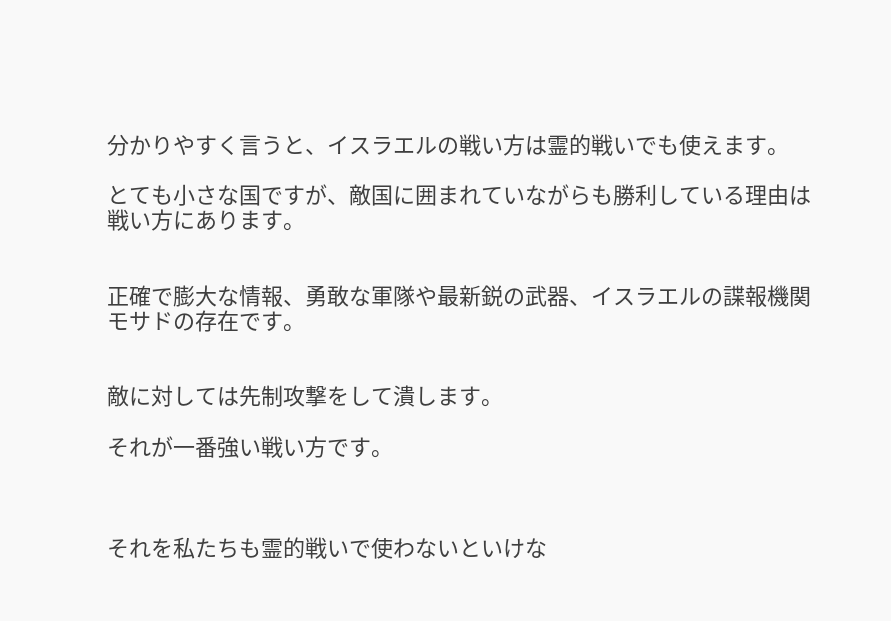分かりやすく言うと、イスラエルの戦い方は霊的戦いでも使えます。

とても小さな国ですが、敵国に囲まれていながらも勝利している理由は 戦い方にあります。


正確で膨大な情報、勇敢な軍隊や最新鋭の武器、イスラエルの諜報機関モサドの存在です。


敵に対しては先制攻撃をして潰します。

それが一番強い戦い方です。



それを私たちも霊的戦いで使わないといけな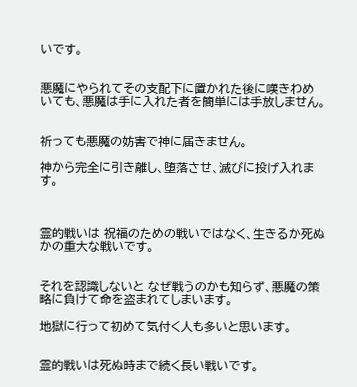いです。


悪魔にやられてその支配下に置かれた後に嘆きわめいても、悪魔は手に入れた者を簡単には手放しません。


祈っても悪魔の妨害で神に届きません。

神から完全に引き離し、堕落させ、滅びに投げ入れます。



霊的戦いは 祝福のための戦いではなく、生きるか死ぬかの重大な戦いです。


それを認識しないと なぜ戦うのかも知らず、悪魔の策略に負けて命を盗まれてしまいます。

地獄に行って初めて気付く人も多いと思います。


霊的戦いは死ぬ時まで続く長い戦いです。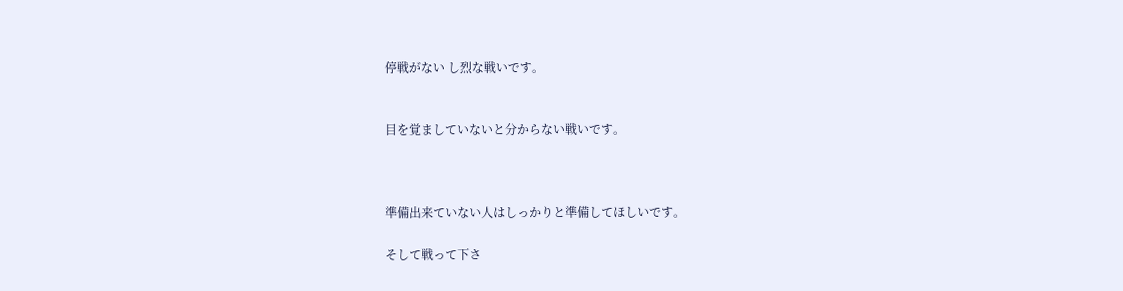停戦がない し烈な戦いです。


目を覚ましていないと分からない戦いです。



準備出来ていない人はしっかりと準備してほしいです。

そして戦って下さ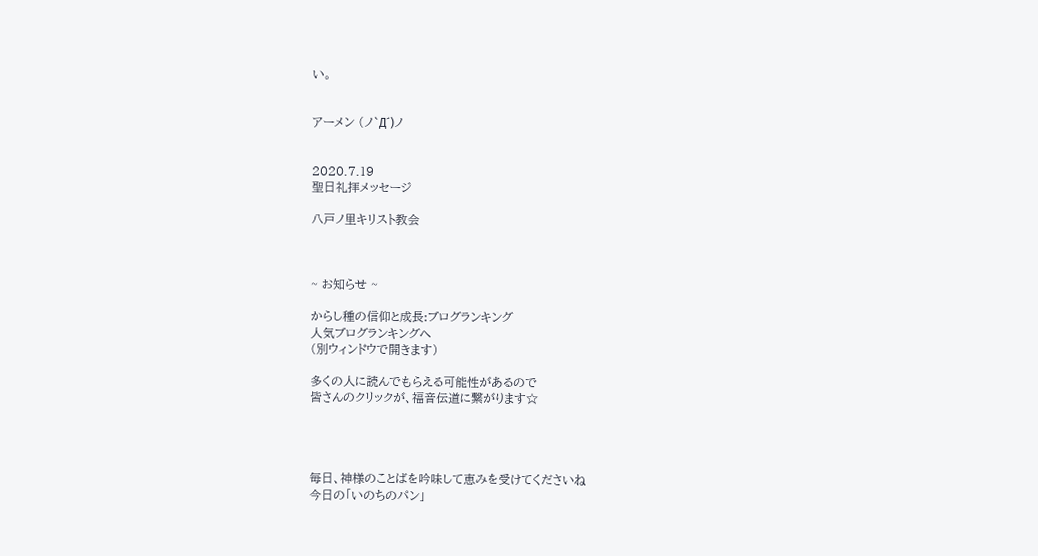い。


アーメン (ノ`Д´)ノ


2020.7.19
聖日礼拝メッセージ

八戸ノ里キリスト教会



~ お知らせ ~

からし種の信仰と成長:ブログランキング
人気ブログランキングへ
(別ウィンドウで開きます)

多くの人に読んでもらえる可能性があるので
皆さんのクリックが、福音伝道に繋がります☆




毎日、神様のことばを吟味して恵みを受けてくださいね
今日の「いのちのパン」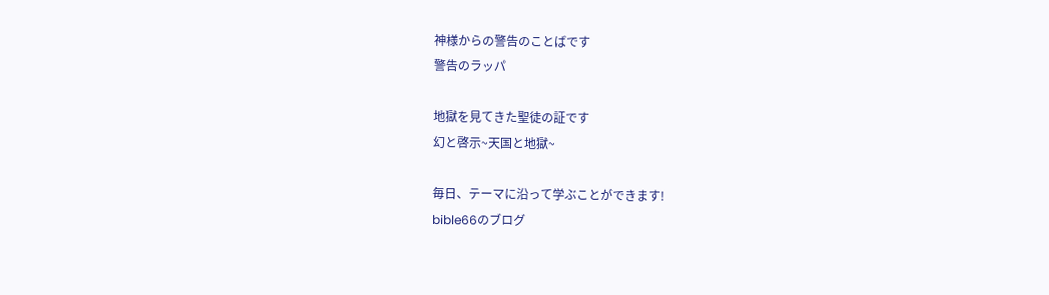神様からの警告のことばです
警告のラッパ

地獄を見てきた聖徒の証です
幻と啓示~天国と地獄~

毎日、テーマに沿って学ぶことができます!
bible66のブログ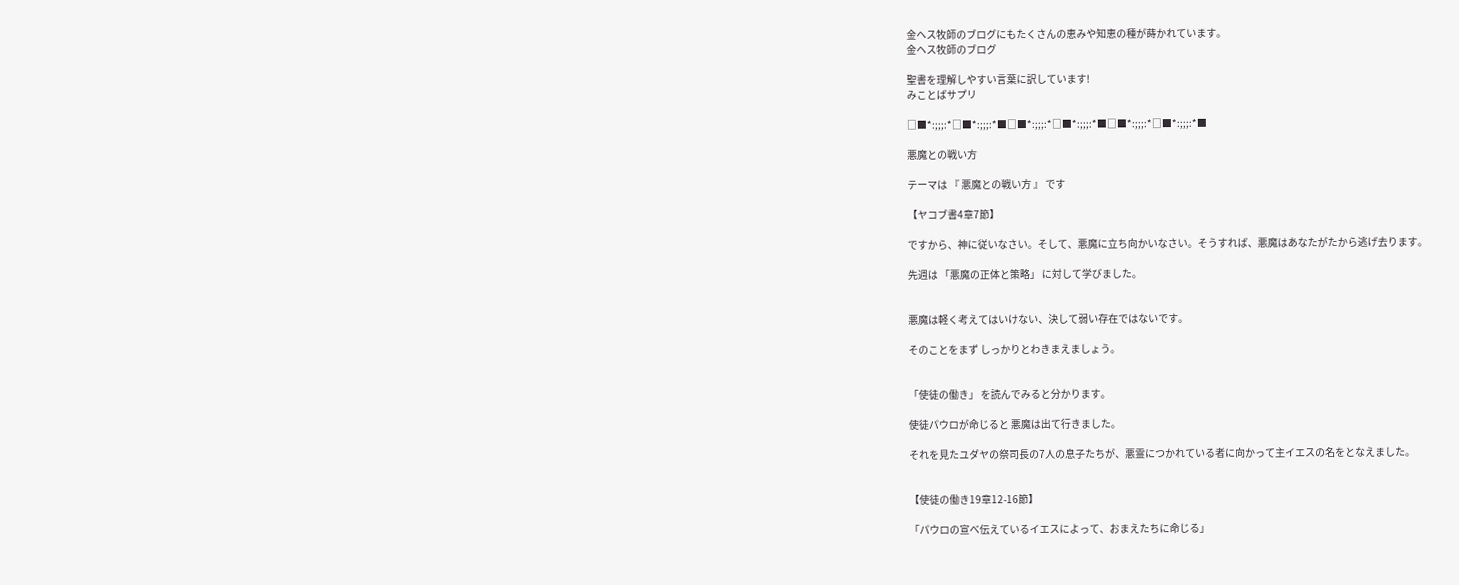金ヘス牧師のブログにもたくさんの恵みや知恵の種が蒔かれています。
金ヘス牧師のブログ

聖書を理解しやすい言葉に訳しています!
みことばサプリ

□■*:;;;:*□■*:;;;:*■□■*:;;;:*□■*:;;;:*■□■*:;;;:*□■*:;;;:*■

悪魔との戦い方

テーマは 『 悪魔との戦い方 』 です

【ヤコブ書4章7節】

ですから、神に従いなさい。そして、悪魔に立ち向かいなさい。そうすれば、悪魔はあなたがたから逃げ去ります。

先週は 「悪魔の正体と策略」 に対して学びました。


悪魔は軽く考えてはいけない、決して弱い存在ではないです。

そのことをまず しっかりとわきまえましょう。


「使徒の働き」 を読んでみると分かります。

使徒パウロが命じると 悪魔は出て行きました。

それを見たユダヤの祭司長の7人の息子たちが、悪霊につかれている者に向かって主イエスの名をとなえました。


【使徒の働き19章12-16節】

「パウロの宣べ伝えているイエスによって、おまえたちに命じる」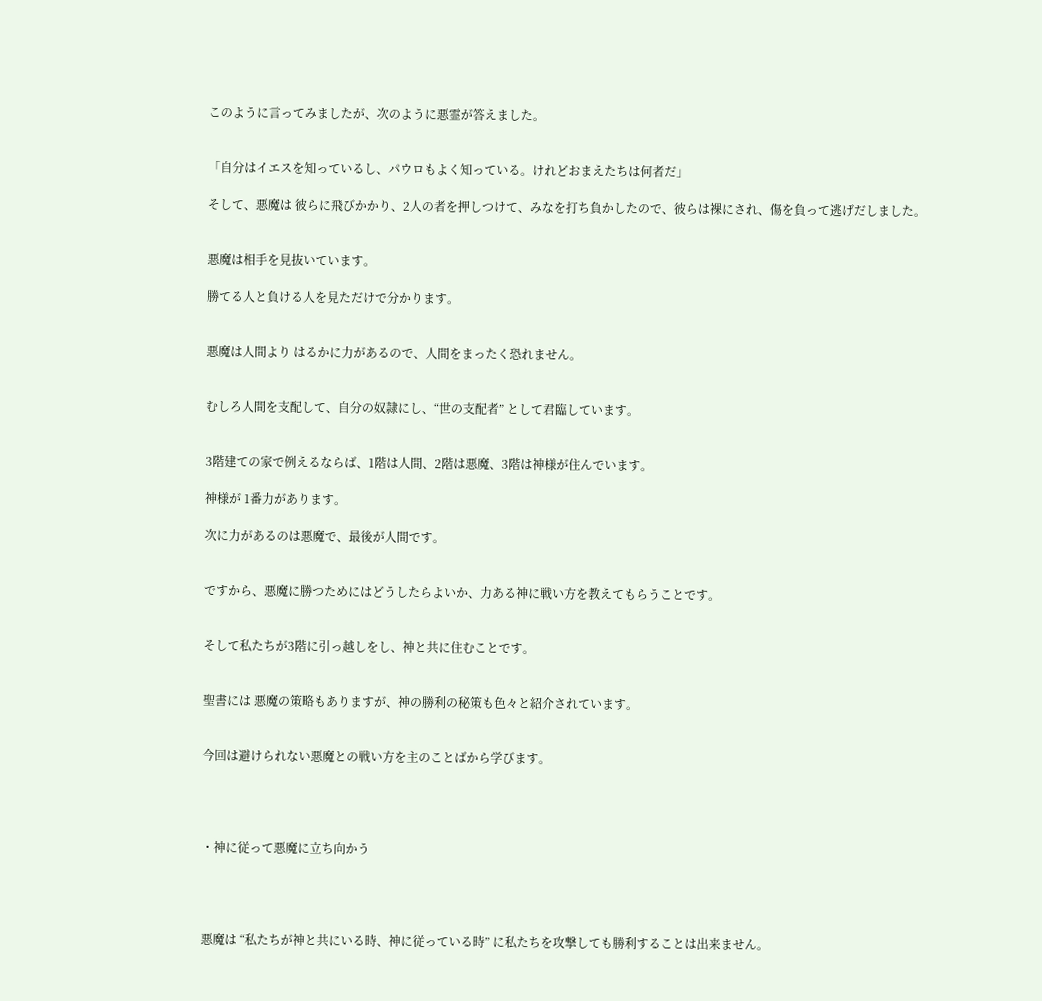このように言ってみましたが、次のように悪霊が答えました。


「自分はイエスを知っているし、パウロもよく知っている。けれどおまえたちは何者だ」

そして、悪魔は 彼らに飛びかかり、2人の者を押しつけて、みなを打ち負かしたので、彼らは裸にされ、傷を負って逃げだしました。


悪魔は相手を見抜いています。

勝てる人と負ける人を見ただけで分かります。


悪魔は人間より はるかに力があるので、人間をまったく恐れません。


むしろ人間を支配して、自分の奴隷にし、“世の支配者” として君臨しています。


3階建ての家で例えるならば、1階は人間、2階は悪魔、3階は神様が住んでいます。

神様が 1番力があります。

次に力があるのは悪魔で、最後が人間です。


ですから、悪魔に勝つためにはどうしたらよいか、力ある神に戦い方を教えてもらうことです。


そして私たちが3階に引っ越しをし、神と共に住むことです。


聖書には 悪魔の策略もありますが、神の勝利の秘策も色々と紹介されています。


今回は避けられない悪魔との戦い方を主のことばから学びます。




・神に従って悪魔に立ち向かう




悪魔は “私たちが神と共にいる時、神に従っている時” に私たちを攻撃しても勝利することは出来ません。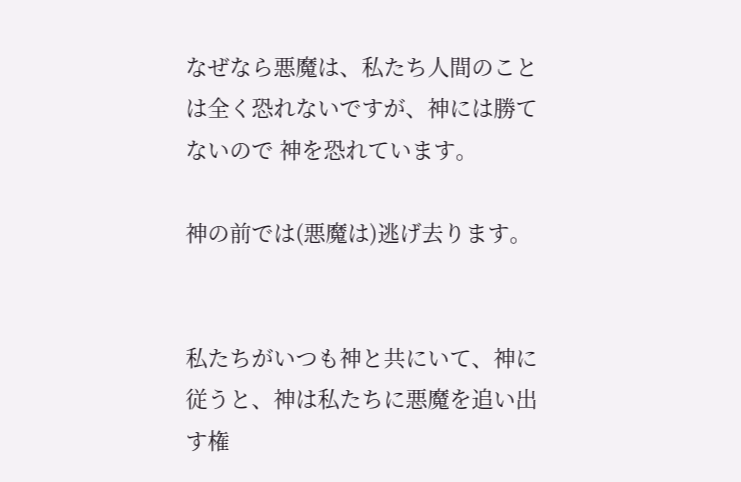なぜなら悪魔は、私たち人間のことは全く恐れないですが、神には勝てないので 神を恐れています。

神の前では(悪魔は)逃げ去ります。


私たちがいつも神と共にいて、神に従うと、神は私たちに悪魔を追い出す権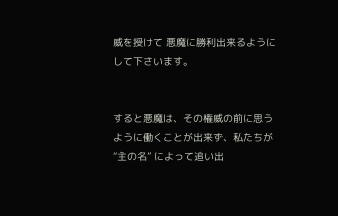威を授けて 悪魔に勝利出来るようにして下さいます。


すると悪魔は、その権威の前に思うように働くことが出来ず、私たちが “主の名” によって追い出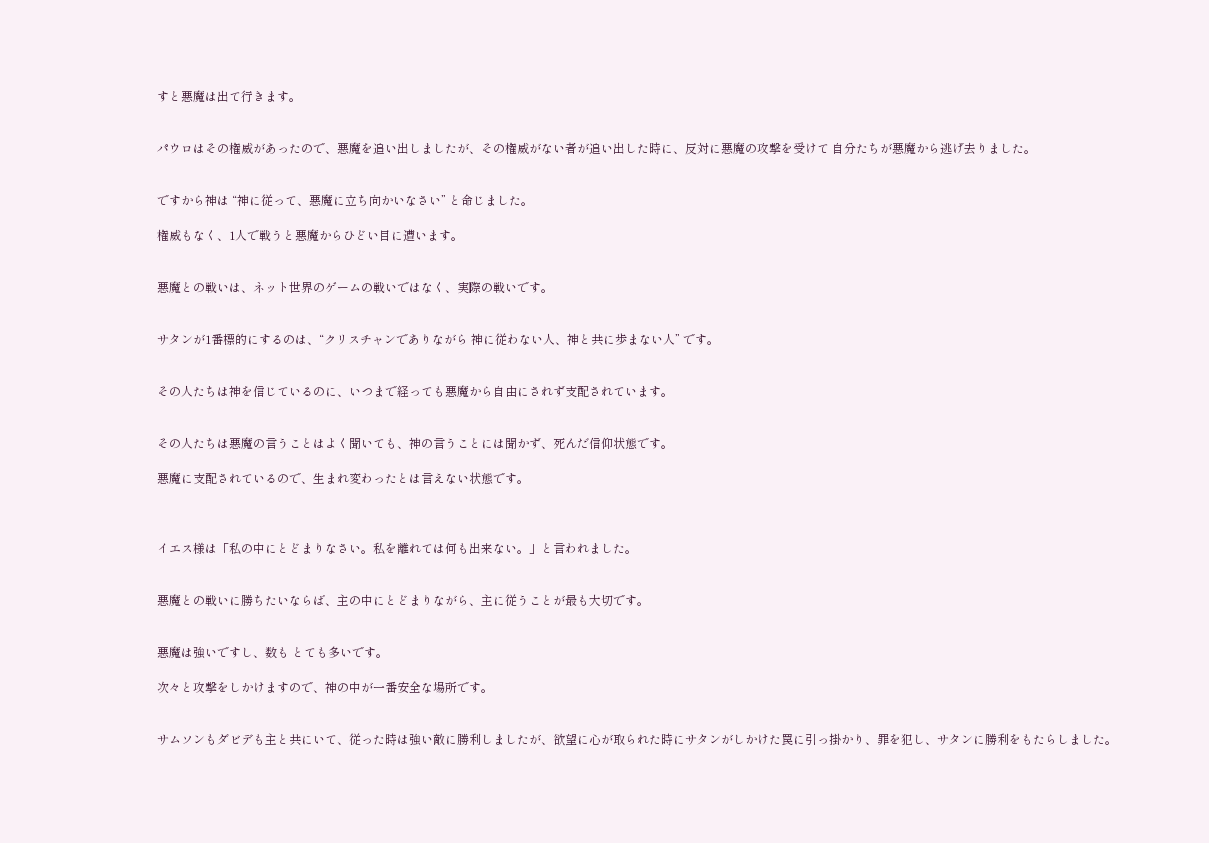すと悪魔は出て行きます。


パウロはその権威があったので、悪魔を追い出しましたが、その権威がない者が追い出した時に、反対に悪魔の攻撃を受けて 自分たちが悪魔から逃げ去りました。


ですから神は “神に従って、悪魔に立ち向かいなさい” と命じました。

権威もなく、1人で戦うと悪魔からひどい目に遭います。


悪魔との戦いは、ネット世界のゲームの戦いではなく、実際の戦いです。


サタンが1番標的にするのは、“クリスチャンでありながら 神に従わない人、神と共に歩まない人” です。


その人たちは神を信じているのに、いつまで経っても悪魔から自由にされず支配されています。


その人たちは悪魔の言うことはよく聞いても、神の言うことには聞かず、死んだ信仰状態です。

悪魔に支配されているので、生まれ変わったとは言えない状態です。



イエス様は「私の中にとどまりなさい。私を離れては何も出来ない。」と言われました。


悪魔との戦いに勝ちたいならば、主の中にとどまりながら、主に従うことが最も大切です。


悪魔は強いですし、数も とても多いです。

次々と攻撃をしかけますので、神の中が一番安全な場所です。


サムソンもダビデも主と共にいて、従った時は強い敵に勝利しましたが、欲望に心が取られた時にサタンがしかけた罠に引っ掛かり、罪を犯し、サタンに勝利をもたらしました。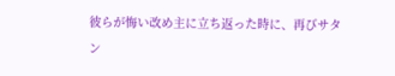彼らが悔い改め主に立ち返った時に、再びサタン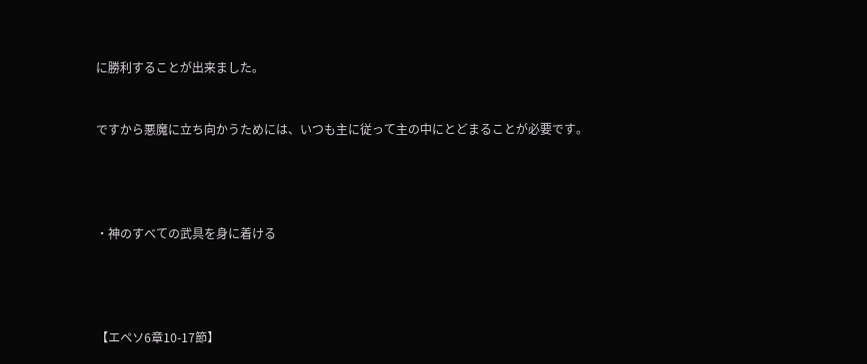に勝利することが出来ました。


ですから悪魔に立ち向かうためには、いつも主に従って主の中にとどまることが必要です。




・神のすべての武具を身に着ける




【エペソ6章10-17節】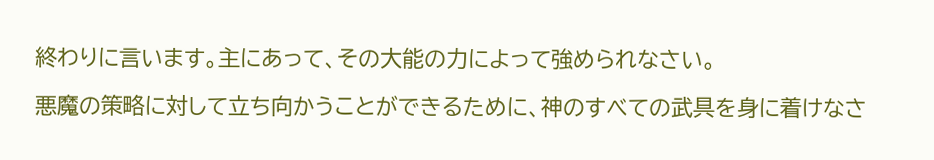終わりに言います。主にあって、その大能の力によって強められなさい。

悪魔の策略に対して立ち向かうことができるために、神のすべての武具を身に着けなさ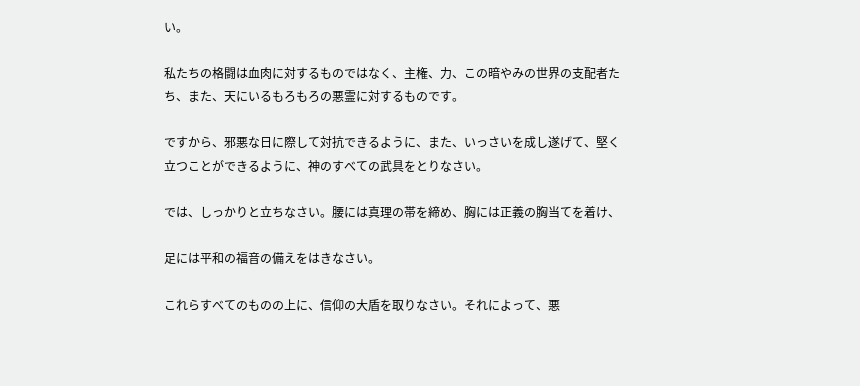い。

私たちの格闘は血肉に対するものではなく、主権、力、この暗やみの世界の支配者たち、また、天にいるもろもろの悪霊に対するものです。

ですから、邪悪な日に際して対抗できるように、また、いっさいを成し遂げて、堅く立つことができるように、神のすべての武具をとりなさい。

では、しっかりと立ちなさい。腰には真理の帯を締め、胸には正義の胸当てを着け、

足には平和の福音の備えをはきなさい。

これらすべてのものの上に、信仰の大盾を取りなさい。それによって、悪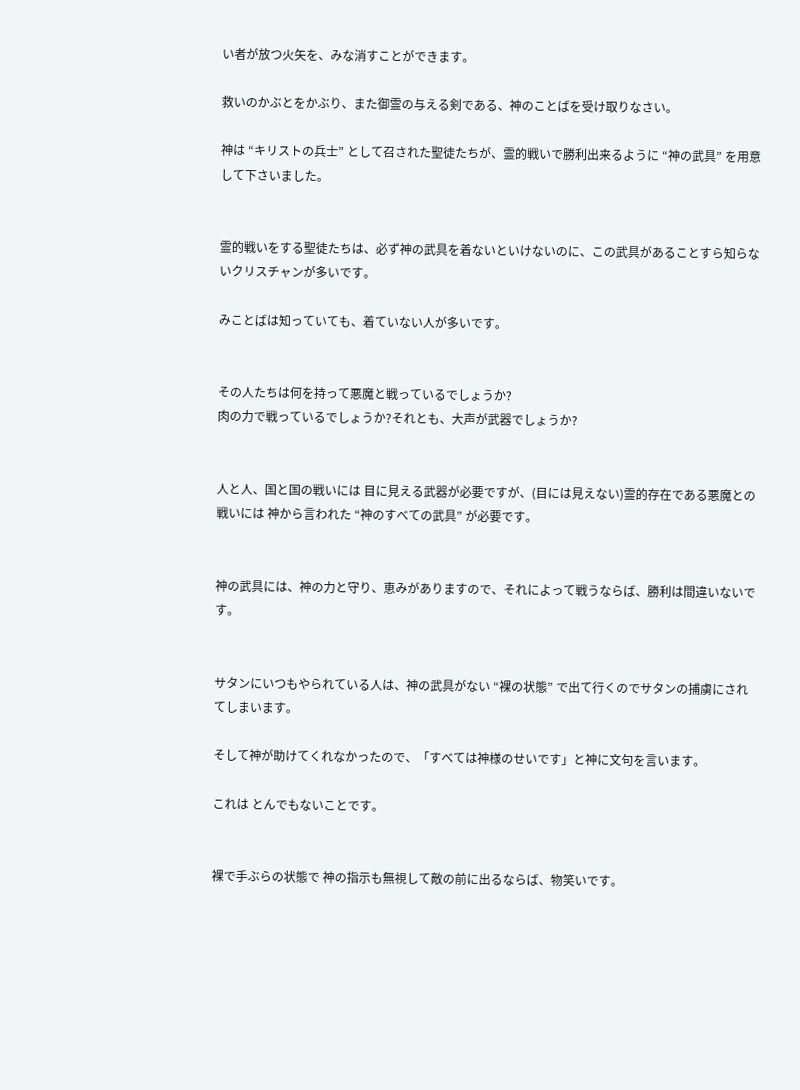い者が放つ火矢を、みな消すことができます。

救いのかぶとをかぶり、また御霊の与える剣である、神のことばを受け取りなさい。

神は “キリストの兵士” として召された聖徒たちが、霊的戦いで勝利出来るように “神の武具” を用意して下さいました。


霊的戦いをする聖徒たちは、必ず神の武具を着ないといけないのに、この武具があることすら知らないクリスチャンが多いです。

みことばは知っていても、着ていない人が多いです。


その人たちは何を持って悪魔と戦っているでしょうか?
肉の力で戦っているでしょうか?それとも、大声が武器でしょうか?


人と人、国と国の戦いには 目に見える武器が必要ですが、(目には見えない)霊的存在である悪魔との戦いには 神から言われた “神のすべての武具” が必要です。


神の武具には、神の力と守り、恵みがありますので、それによって戦うならば、勝利は間違いないです。


サタンにいつもやられている人は、神の武具がない “裸の状態” で出て行くのでサタンの捕虜にされてしまいます。

そして神が助けてくれなかったので、「すべては神様のせいです」と神に文句を言います。

これは とんでもないことです。


裸で手ぶらの状態で 神の指示も無視して敵の前に出るならば、物笑いです。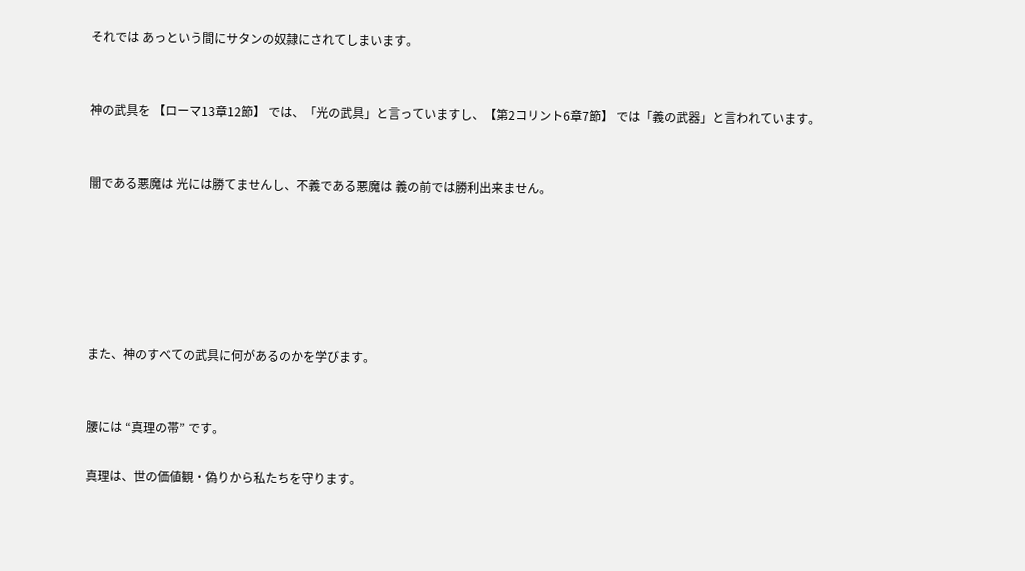それでは あっという間にサタンの奴隷にされてしまいます。


神の武具を 【ローマ13章12節】 では、「光の武具」と言っていますし、【第2コリント6章7節】 では「義の武器」と言われています。


闇である悪魔は 光には勝てませんし、不義である悪魔は 義の前では勝利出来ません。






また、神のすべての武具に何があるのかを学びます。


腰には “真理の帯” です。

真理は、世の価値観・偽りから私たちを守ります。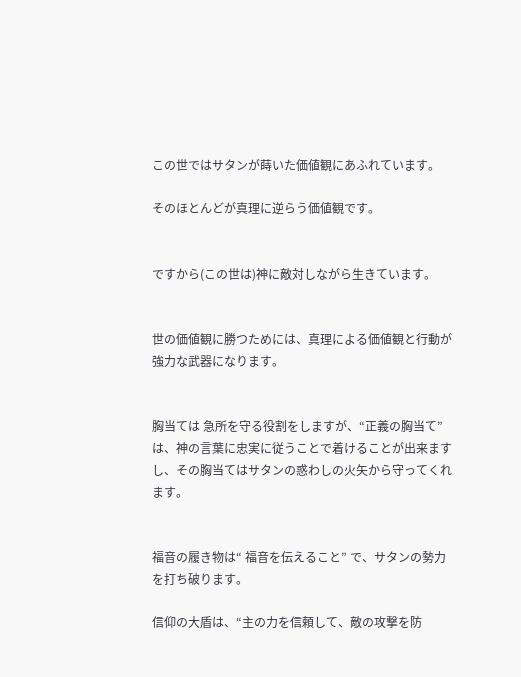この世ではサタンが蒔いた価値観にあふれています。

そのほとんどが真理に逆らう価値観です。


ですから(この世は)神に敵対しながら生きています。


世の価値観に勝つためには、真理による価値観と行動が強力な武器になります。


胸当ては 急所を守る役割をしますが、“正義の胸当て” は、神の言葉に忠実に従うことで着けることが出来ますし、その胸当てはサタンの惑わしの火矢から守ってくれます。


福音の履き物は“ 福音を伝えること” で、サタンの勢力を打ち破ります。

信仰の大盾は、“主の力を信頼して、敵の攻撃を防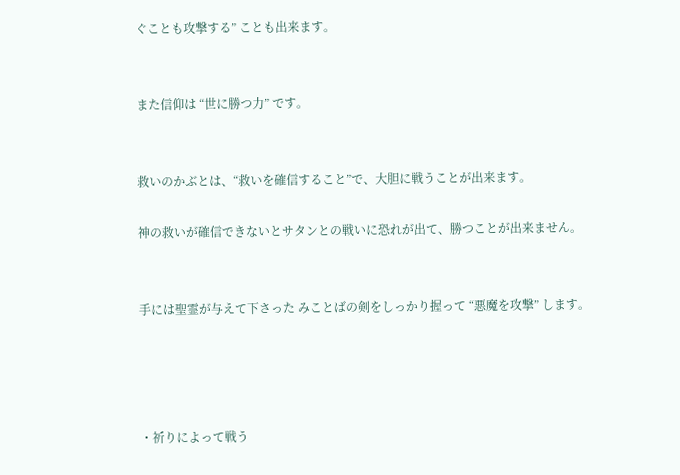ぐことも攻撃する” ことも出来ます。


また信仰は “世に勝つ力” です。


救いのかぶとは、“救いを確信すること”で、大胆に戦うことが出来ます。

神の救いが確信できないとサタンとの戦いに恐れが出て、勝つことが出来ません。


手には聖霊が与えて下さった みことばの剣をしっかり握って “悪魔を攻撃” します。




・祈りによって戦う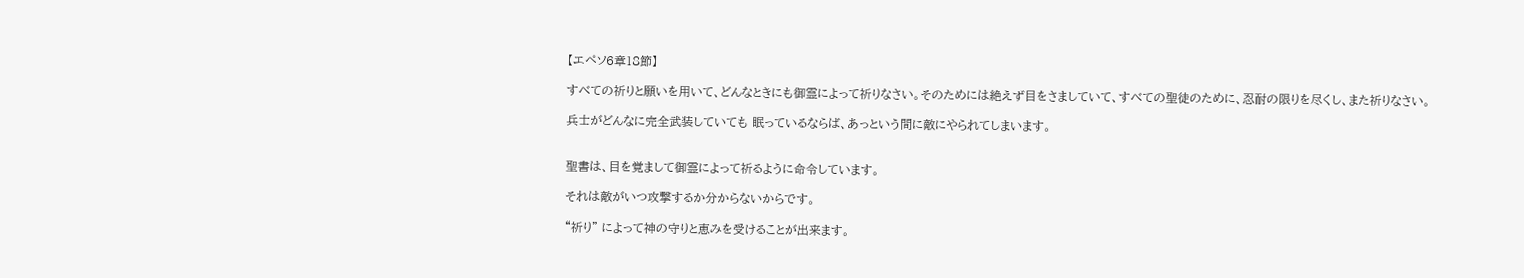【エペソ6章18節】

すべての祈りと願いを用いて、どんなときにも御霊によって祈りなさい。そのためには絶えず目をさましていて、すべての聖徒のために、忍耐の限りを尽くし、また祈りなさい。

兵士がどんなに完全武装していても 眠っているならば、あっという間に敵にやられてしまいます。


聖書は、目を覚まして御霊によって祈るように命令しています。

それは敵がいつ攻撃するか分からないからです。

“祈り” によって神の守りと恵みを受けることが出来ます。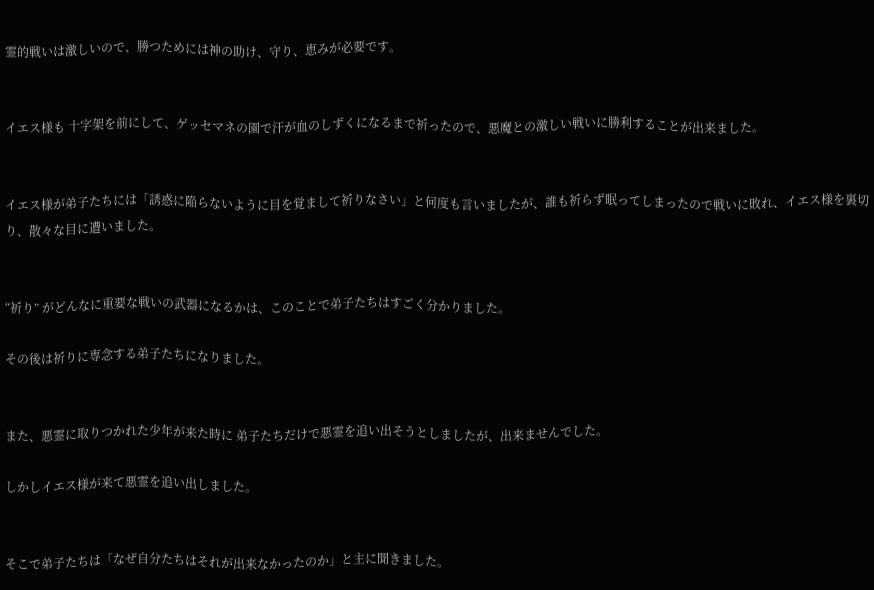霊的戦いは激しいので、勝つためには神の助け、守り、恵みが必要です。


イエス様も 十字架を前にして、ゲッセマネの園で汗が血のしずくになるまで祈ったので、悪魔との激しい戦いに勝利することが出来ました。


イエス様が弟子たちには「誘惑に陥らないように目を覚まして祈りなさい」と何度も言いましたが、誰も祈らず眠ってしまったので戦いに敗れ、イエス様を裏切り、散々な目に遭いました。


“祈り” がどんなに重要な戦いの武器になるかは、このことで弟子たちはすごく分かりました。

その後は祈りに専念する弟子たちになりました。


また、悪霊に取りつかれた少年が来た時に 弟子たちだけで悪霊を追い出そうとしましたが、出来ませんでした。

しかしイエス様が来て悪霊を追い出しました。


そこで弟子たちは「なぜ自分たちはそれが出来なかったのか」と主に聞きました。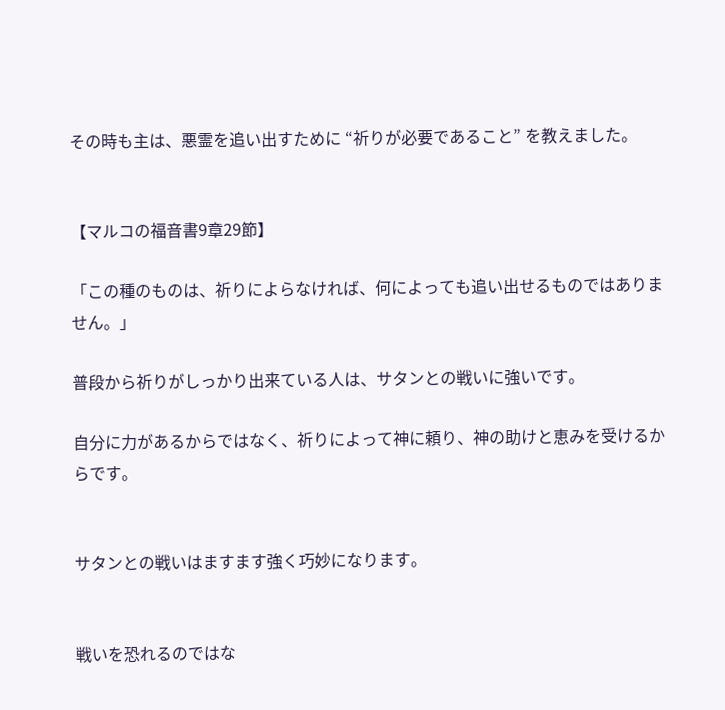その時も主は、悪霊を追い出すために “祈りが必要であること” を教えました。


【マルコの福音書9章29節】

「この種のものは、祈りによらなければ、何によっても追い出せるものではありません。」

普段から祈りがしっかり出来ている人は、サタンとの戦いに強いです。

自分に力があるからではなく、祈りによって神に頼り、神の助けと恵みを受けるからです。


サタンとの戦いはますます強く巧妙になります。


戦いを恐れるのではな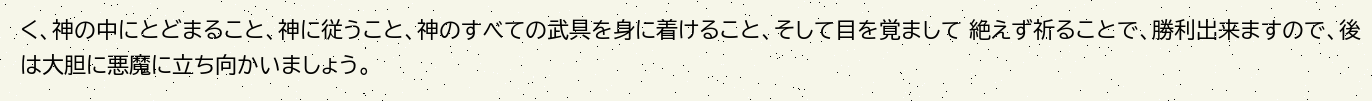く、神の中にとどまること、神に従うこと、神のすべての武具を身に着けること、そして目を覚まして 絶えず祈ることで、勝利出来ますので、後は大胆に悪魔に立ち向かいましょう。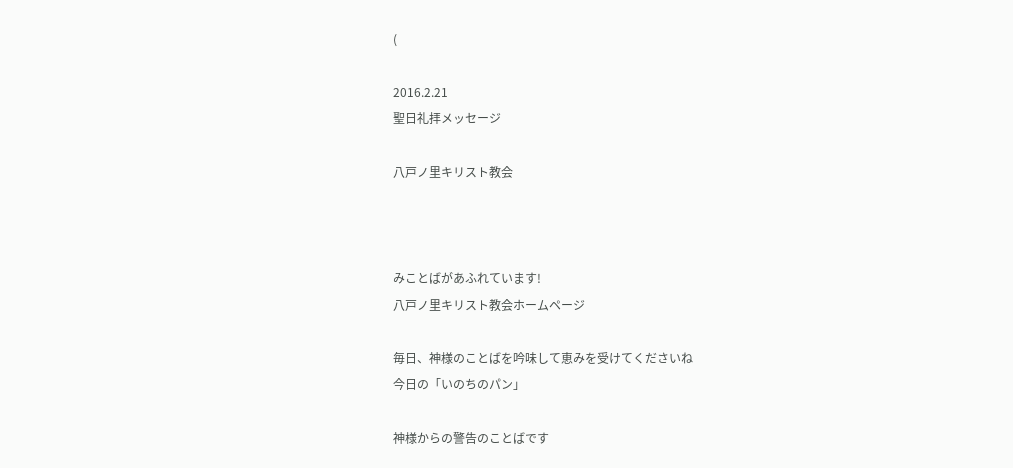(

2016.2.21
聖日礼拝メッセージ

八戸ノ里キリスト教会



みことばがあふれています!
八戸ノ里キリスト教会ホームページ

毎日、神様のことばを吟味して恵みを受けてくださいね
今日の「いのちのパン」

神様からの警告のことばです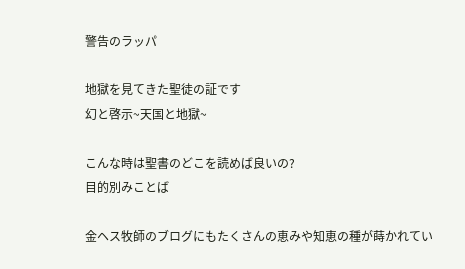警告のラッパ

地獄を見てきた聖徒の証です
幻と啓示~天国と地獄~

こんな時は聖書のどこを読めば良いの?
目的別みことば

金ヘス牧師のブログにもたくさんの恵みや知恵の種が蒔かれてい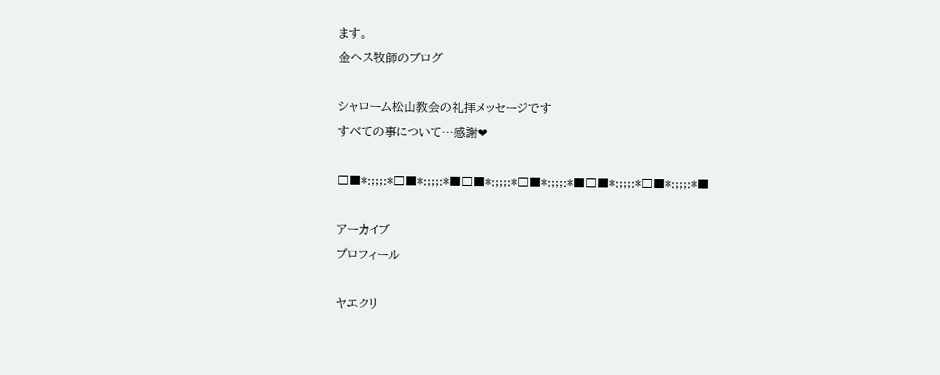ます。
金ヘス牧師のブログ

シャローム松山教会の礼拝メッセージです
すべての事について…感謝❤

□■*:;;;:*□■*:;;;:*■□■*:;;;:*□■*:;;;:*■□■*:;;;:*□■*:;;;:*■

アーカイブ
プロフィール

ヤエクリ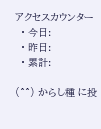アクセスカウンター
  • 今日:
  • 昨日:
  • 累計:

(^^) からし種 に投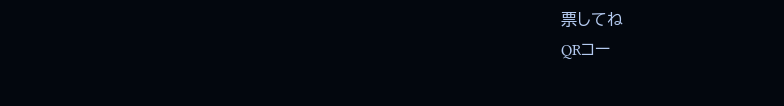票してね
QRコー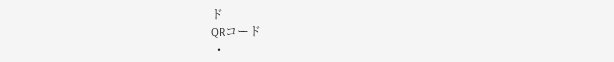ド
QRコード
  •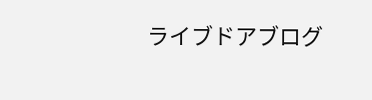ライブドアブログ